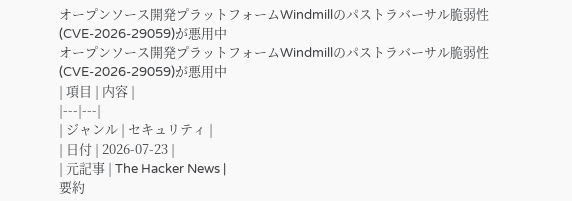オープンソース開発プラットフォームWindmillのパストラバーサル脆弱性(CVE-2026-29059)が悪用中
オープンソース開発プラットフォームWindmillのパストラバーサル脆弱性(CVE-2026-29059)が悪用中
| 項目 | 内容 |
|---|---|
| ジャンル | セキュリティ |
| 日付 | 2026-07-23 |
| 元記事 | The Hacker News |
要約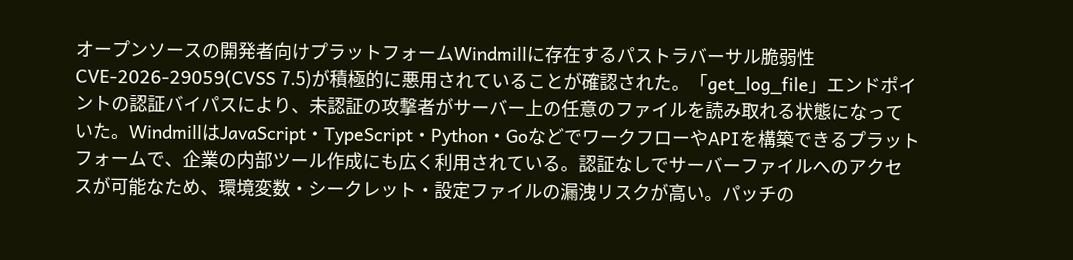オープンソースの開発者向けプラットフォームWindmillに存在するパストラバーサル脆弱性CVE-2026-29059(CVSS 7.5)が積極的に悪用されていることが確認された。「get_log_file」エンドポイントの認証バイパスにより、未認証の攻撃者がサーバー上の任意のファイルを読み取れる状態になっていた。WindmillはJavaScript・TypeScript・Python・GoなどでワークフローやAPIを構築できるプラットフォームで、企業の内部ツール作成にも広く利用されている。認証なしでサーバーファイルへのアクセスが可能なため、環境変数・シークレット・設定ファイルの漏洩リスクが高い。パッチの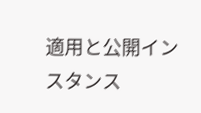適用と公開インスタンス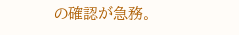の確認が急務。